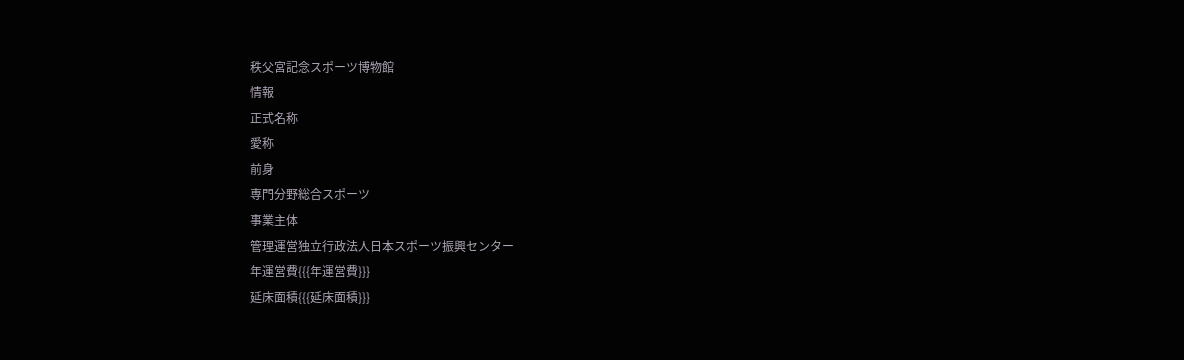秩父宮記念スポーツ博物館
情報
正式名称
愛称
前身
専門分野総合スポーツ
事業主体
管理運営独立行政法人日本スポーツ振興センター
年運営費{{{年運営費}}}
延床面積{{{延床面積}}}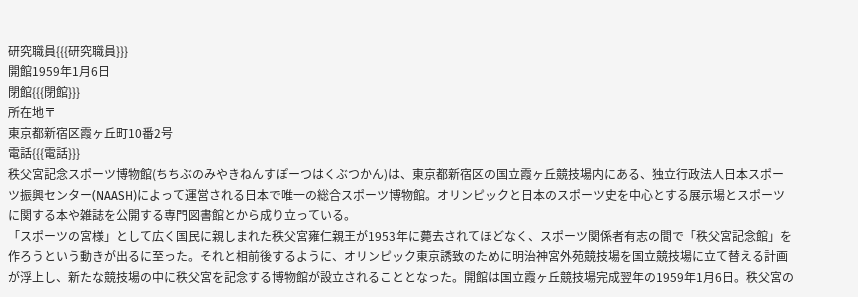研究職員{{{研究職員}}}
開館1959年1月6日
閉館{{{閉館}}}
所在地〒
東京都新宿区霞ヶ丘町10番2号
電話{{{電話}}}
秩父宮記念スポーツ博物館(ちちぶのみやきねんすぽーつはくぶつかん)は、東京都新宿区の国立霞ヶ丘競技場内にある、独立行政法人日本スポーツ振興センター(NAASH)によって運営される日本で唯一の総合スポーツ博物館。オリンピックと日本のスポーツ史を中心とする展示場とスポーツに関する本や雑誌を公開する専門図書館とから成り立っている。
「スポーツの宮様」として広く国民に親しまれた秩父宮雍仁親王が1953年に薨去されてほどなく、スポーツ関係者有志の間で「秩父宮記念館」を作ろうという動きが出るに至った。それと相前後するように、オリンピック東京誘致のために明治神宮外苑競技場を国立競技場に立て替える計画が浮上し、新たな競技場の中に秩父宮を記念する博物館が設立されることとなった。開館は国立霞ヶ丘競技場完成翌年の1959年1月6日。秩父宮の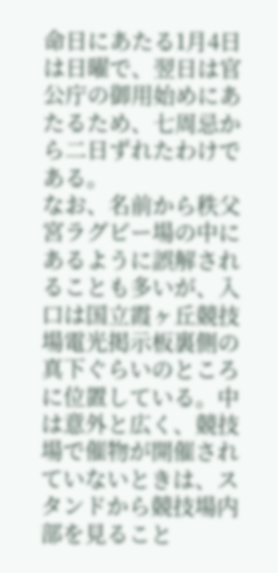命日にあたる1月4日は日曜で、翌日は官公庁の御用始めにあたるため、七周忌から二日ずれたわけである。
なお、名前から秩父宮ラグビー場の中にあるように誤解されることも多いが、入口は国立霞ヶ丘競技場電光掲示板裏側の真下ぐらいのところに位置している。中は意外と広く、競技場で催物が開催されていないときは、スタンドから競技場内部を見ること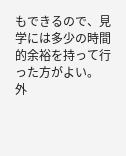もできるので、見学には多少の時間的余裕を持って行った方がよい。
外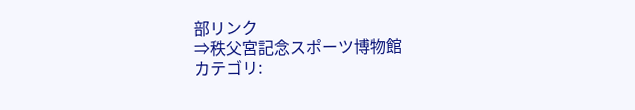部リンク
⇒秩父宮記念スポーツ博物館
カテゴリ: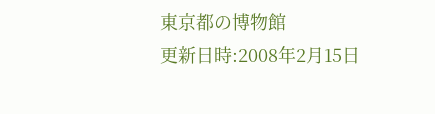東京都の博物館
更新日時:2008年2月15日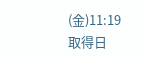(金)11:19
取得日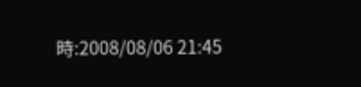時:2008/08/06 21:45